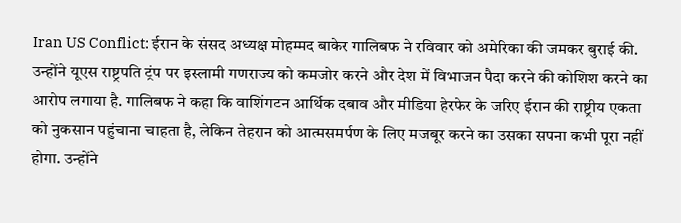Iran US Conflict: ईरान के संसद अध्यक्ष मोहम्मद बाकेर गालिबफ ने रविवार को अमेरिका की जमकर बुराई की. उन्होंने यूएस राष्ट्रपति ट्रंप पर इस्लामी गणराज्य को कमजोर करने और देश में विभाजन पैदा करने की कोशिश करने का आरोप लगाया है. गालिबफ ने कहा कि वाशिंगटन आर्थिक दबाव और मीडिया हेरफेर के जरिए ईरान की राष्ट्रीय एकता को नुकसान पहुंचाना चाहता है, लेकिन तेहरान को आत्मसमर्पण के लिए मजबूर करने का उसका सपना कभी पूरा नहीं होगा. उन्होंने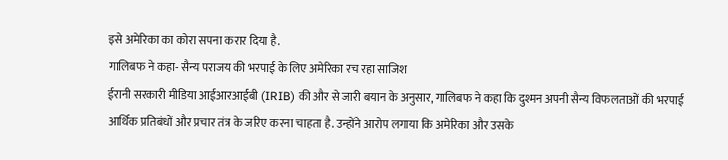इसे अमेरिका का कोरा सपना करार दिया है.
गालिबफ ने कहा- सैन्य पराजय की भरपाई के लिए अमेरिका रच रहा साजिश
ईरानी सरकारी मीडिया आईआरआईबी (IRIB) की और से जारी बयान के अनुसार, गालिबफ ने कहा कि दुश्मन अपनी सैन्य विफलताओं की भरपाई आर्थिक प्रतिबंधों और प्रचार तंत्र के जरिए करना चाहता है. उन्होंने आरोप लगाया कि अमेरिका और उसके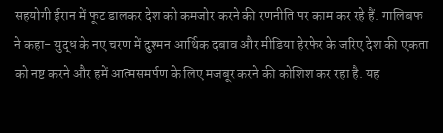सहयोगी ईरान में फूट डालकर देश को कमजोर करने की रणनीति पर काम कर रहे हैं. गालिबफ ने कहा- युद्ध के नए चरण में दुश्मन आर्थिक दबाव और मीडिया हेरफेर के जरिए देश की एकता को नष्ट करने और हमें आत्मसमर्पण के लिए मजबूर करने की कोशिश कर रहा है. यह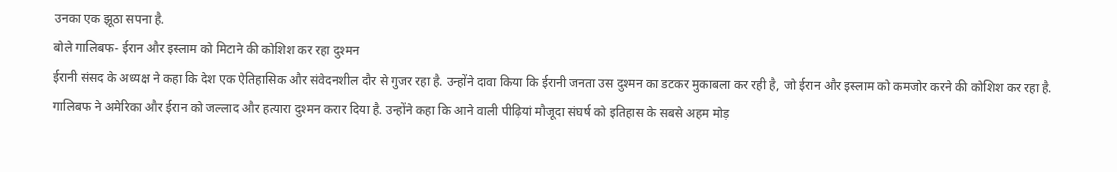उनका एक झूठा सपना है.
बोले गालिबफ- ईरान और इस्लाम को मिटाने की कोशिश कर रहा दुश्मन
ईरानी संसद के अध्यक्ष ने कहा कि देश एक ऐतिहासिक और संवेदनशील दौर से गुजर रहा है. उन्होंने दावा किया कि ईरानी जनता उस दुश्मन का डटकर मुकाबला कर रही है, जो ईरान और इस्लाम को कमजोर करने की कोशिश कर रहा है. गालिबफ ने अमेरिका और ईरान को जल्लाद और हत्यारा दुश्मन करार दिया है. उन्होंने कहा कि आने वाली पीढ़ियां मौजूदा संघर्ष को इतिहास के सबसे अहम मोड़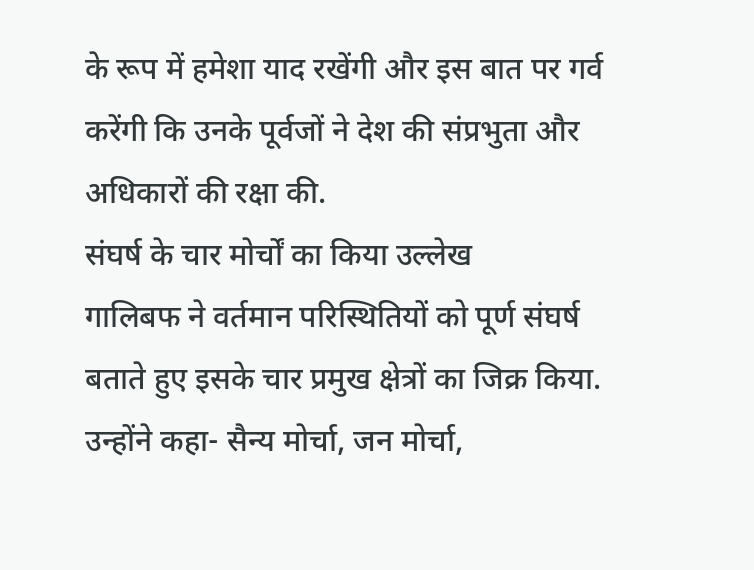के रूप में हमेशा याद रखेंगी और इस बात पर गर्व करेंगी कि उनके पूर्वजों ने देश की संप्रभुता और अधिकारों की रक्षा की.
संघर्ष के चार मोर्चों का किया उल्लेख
गालिबफ ने वर्तमान परिस्थितियों को पूर्ण संघर्ष बताते हुए इसके चार प्रमुख क्षेत्रों का जिक्र किया. उन्होंने कहा- सैन्य मोर्चा, जन मोर्चा,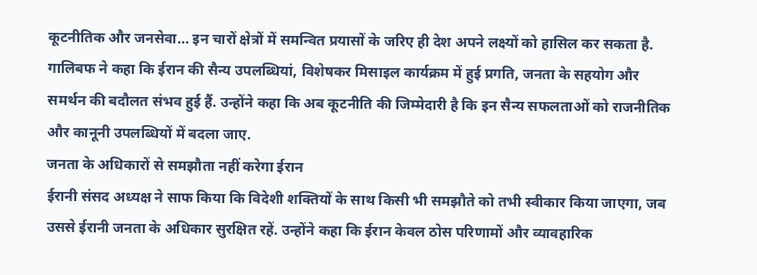कूटनीतिक और जनसेवा… इन चारों क्षेत्रों में समन्वित प्रयासों के जरिए ही देश अपने लक्ष्यों को हासिल कर सकता है. गालिबफ ने कहा कि ईरान की सैन्य उपलब्धियां, विशेषकर मिसाइल कार्यक्रम में हुई प्रगति, जनता के सहयोग और समर्थन की बदौलत संभव हुई हैं. उन्होंने कहा कि अब कूटनीति की जिम्मेदारी है कि इन सैन्य सफलताओं को राजनीतिक और कानूनी उपलब्धियों में बदला जाए.
जनता के अधिकारों से समझौता नहीं करेगा ईरान
ईरानी संसद अध्यक्ष ने साफ किया कि विदेशी शक्तियों के साथ किसी भी समझौते को तभी स्वीकार किया जाएगा, जब उससे ईरानी जनता के अधिकार सुरक्षित रहें. उन्होंने कहा कि ईरान केवल ठोस परिणामों और व्यावहारिक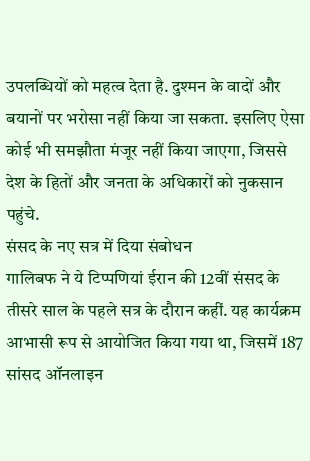उपलब्धियों को महत्व देता है. दुश्मन के वादों और बयानों पर भरोसा नहीं किया जा सकता. इसलिए ऐसा कोई भी समझौता मंजूर नहीं किया जाएगा, जिससे देश के हितों और जनता के अधिकारों को नुकसान पहुंचे.
संसद के नए सत्र में दिया संबोधन
गालिबफ ने ये टिप्पणियां ईरान की 12वीं संसद के तीसरे साल के पहले सत्र के दौरान कहीं. यह कार्यक्रम आभासी रूप से आयोजित किया गया था, जिसमें 187 सांसद ऑनलाइन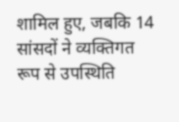शामिल हुए, जबकि 14 सांसदों ने व्यक्तिगत रूप से उपस्थिति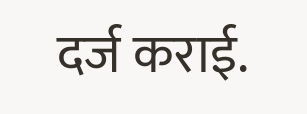दर्ज कराई.